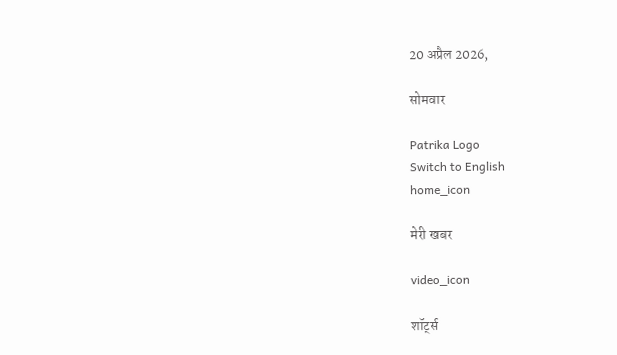20 अप्रैल 2026,

सोमवार

Patrika Logo
Switch to English
home_icon

मेरी खबर

video_icon

शॉर्ट्स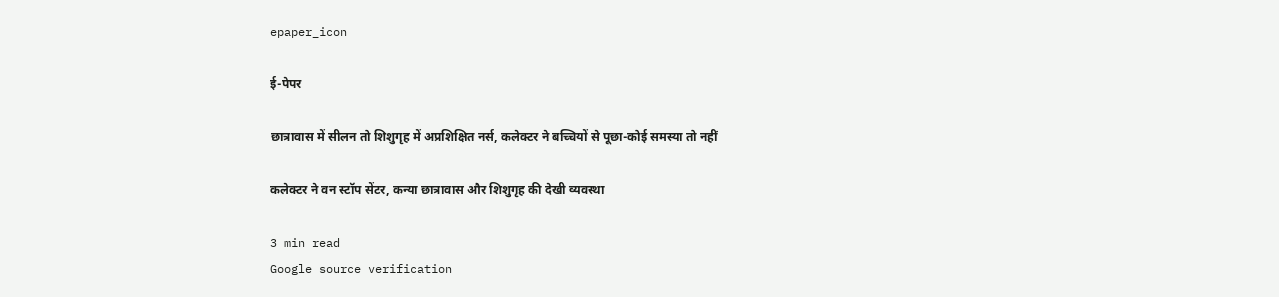epaper_icon

ई-पेपर

छात्रावास में सीलन तो शिशुगृह में अप्रशिक्षित नर्स, कलेक्टर ने बच्चियों से पूछा-कोई समस्या तो नहीं

कलेक्टर ने वन स्टॉप सेंटर, कन्या छात्रावास और शिशुगृह की देखी व्यवस्था

3 min read
Google source verification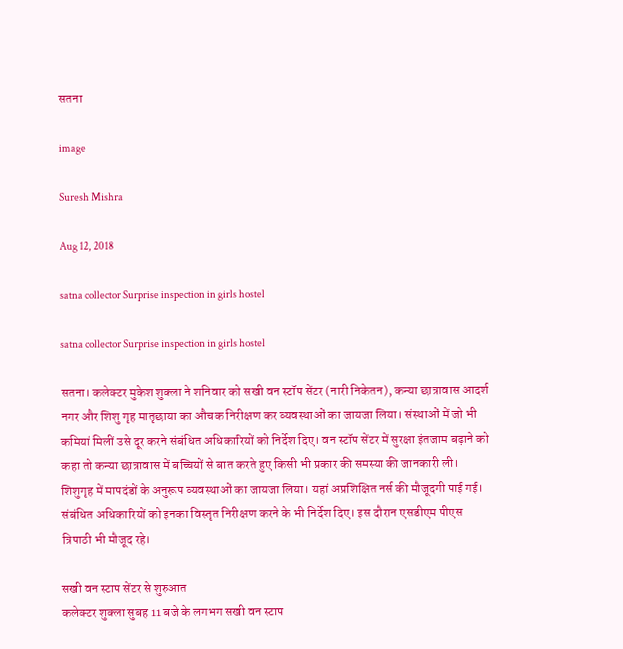सतना

image

Suresh Mishra

Aug 12, 2018

satna collector Surprise inspection in girls hostel

satna collector Surprise inspection in girls hostel

सतना। कलेक्टर मुकेश शुक्ला ने शनिवार को सखी वन स्टॉप सेंटर (नारी निकेतन), कन्या छात्रावास आदर्श नगर और शिशु गृह मातृछाया का औचक निरीक्षण कर व्यवस्थाओं का जायजा लिया। संस्थाओं में जो भी कमियां मिलीं उसे दूर करने संबंधित अधिकारियों को निर्देश दिए। वन स्टॉप सेंटर में सुरक्षा इंतजाम बढ़ाने को कहा तो कन्या छात्रावास में बच्चियों से बात करते हुए किसी भी प्रकार की समस्या की जानकारी ली। शिशुगृह में मापदंडों के अनुरूप व्यवस्थाओं का जायजा लिया। यहां अप्रशिक्षित नर्स की मौजूदगी पाई गई। संबंधित अधिकारियों को इनका विस्तृत निरीक्षण करने के भी निर्देश दिए। इस दौरान एसडीएम पीएस त्रिपाठी भी मौजूद रहे।

सखी वन स्टाप सेंटर से शुरुआत
कलेक्टर शुक्ला सुबह 11 बजे के लगभग सखी वन स्टाप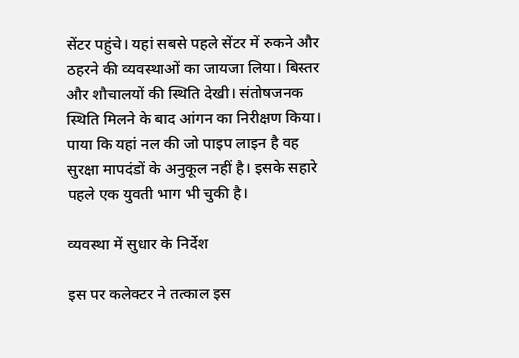सेंटर पहुंचे। यहां सबसे पहले सेंटर में रुकने और ठहरने की व्यवस्थाओं का जायजा लिया। बिस्तर और शौचालयों की स्थिति देखी। संतोषजनक स्थिति मिलने के बाद आंगन का निरीक्षण किया। पाया कि यहां नल की जो पाइप लाइन है वह सुरक्षा मापदंडों के अनुकूल नहीं है। इसके सहारे पहले एक युवती भाग भी चुकी है।

व्यवस्था में सुधार के निर्देश

इस पर कलेक्टर ने तत्काल इस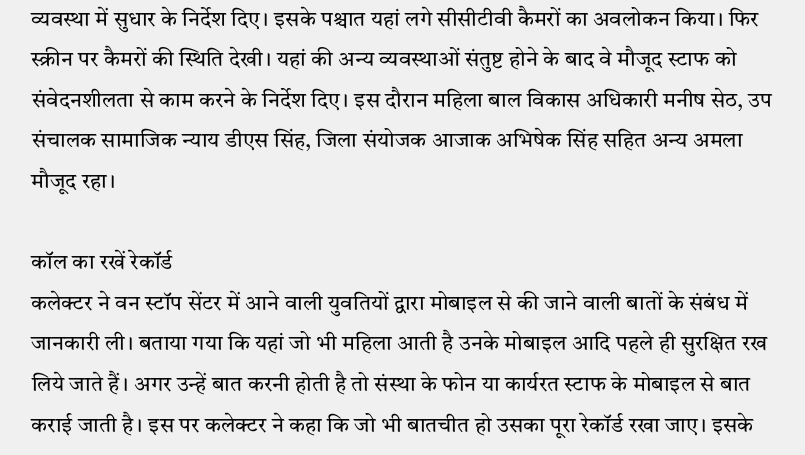व्यवस्था में सुधार के निर्देश दिए। इसके पश्चात यहां लगे सीसीटीवी कैमरों का अवलोकन किया। फिर स्क्रीन पर कैमरों की स्थिति देखी। यहां की अन्य व्यवस्थाओं संतुष्ट होने के बाद वे मौजूद स्टाफ को संवेदनशीलता से काम करने के निर्देश दिए। इस दौरान महिला बाल विकास अधिकारी मनीष सेठ, उप संचालक सामाजिक न्याय डीएस सिंह, जिला संयोजक आजाक अभिषेक सिंह सहित अन्य अमला मौजूद रहा।

कॉल का रखें रेकॉर्ड
कलेक्टर ने वन स्टॉप सेंटर में आने वाली युवतियों द्वारा मोबाइल से की जाने वाली बातों के संबंध में जानकारी ली। बताया गया कि यहां जो भी महिला आती है उनके मोबाइल आदि पहले ही सुरक्षित रख लिये जाते हैं। अगर उन्हें बात करनी होती है तो संस्था के फोन या कार्यरत स्टाफ के मोबाइल से बात कराई जाती है। इस पर कलेक्टर ने कहा कि जो भी बातचीत हो उसका पूरा रेकॉर्ड रखा जाए। इसके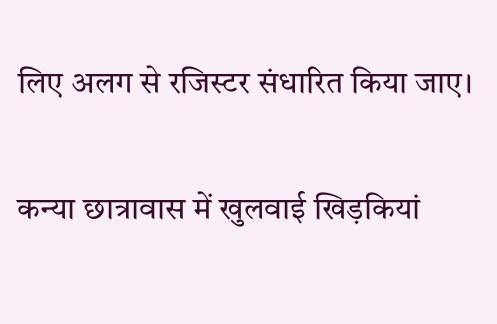लिए अलग से रजिस्टर संधारित किया जाए।

कन्या छात्रावास में खुलवाई खिड़कियां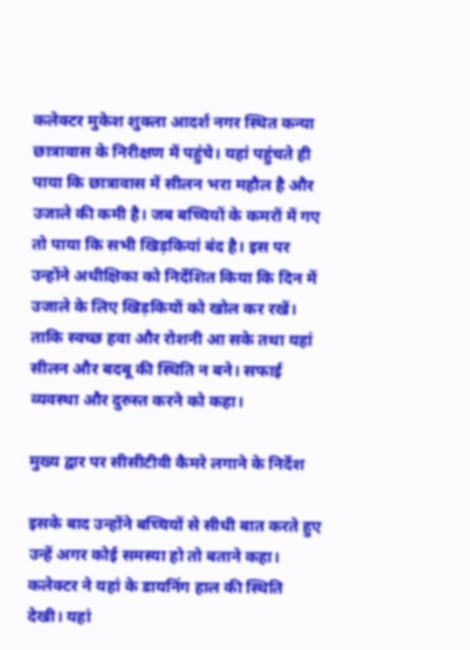कलेक्टर मुकेश शुक्ला आदर्श नगर स्थित कन्या छात्रावास के निरीक्षण में पहुंचे। यहां पहुंचते ही पाया कि छात्रावास में सीलन भरा महौल है और उजाले की कमी है। जब बच्चियों के कमरों में गए तो पाया कि सभी खिड़कियां बंद है। इस पर उन्होंने अधीक्षिका को निर्देशित किया कि दिन में उजाले के लिए खिड़कियों को खोल कर रखें। ताकि स्वच्छ हवा और रोशनी आ सके तथा यहां सीलन और बदबू की स्थिति न बने। सफाई व्यवस्था और दुरुस्त करने को कहा।

मुख्य द्वार पर सीसीटीवी कैमरे लगाने के निर्देश

इसके बाद उन्होंने बच्चियों से सीधी बात करते हुए उन्हें अगर कोई समस्या हो तो बताने कहा। कलेक्टर ने यहां के डायनिंग हाल की स्थिति देखी। यहां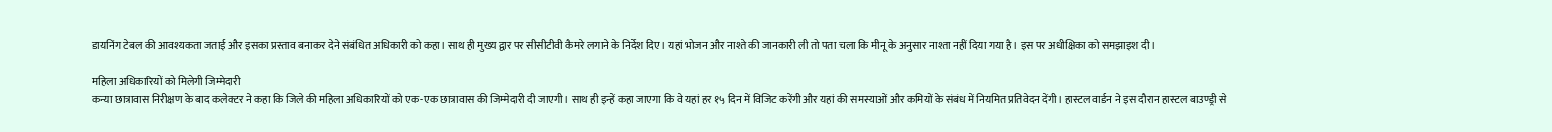डायनिंग टेबल की आवश्यकता जताई और इसका प्रस्ताव बनाकर देने संबंधित अधिकारी को कहा। साथ ही मुख्य द्वार पर सीसीटीवी कैमरे लगाने के निर्देश दिए। यहां भोजन और नाश्ते की जानकारी ली तो पता चला कि मीनू के अनुसार नाश्ता नहीं दिया गया है। इस पर अधीक्षिका को समझाइश दी।

महिला अधिकारियों को मिलेगी जिम्मेदारी
कन्या छात्रावास निरीक्षण के बाद कलेक्टर ने कहा कि जिले की महिला अधिकारियों को एक-एक छात्रावास की जिम्मेदारी दी जाएगी। साथ ही इन्हें कहा जाएगा कि वे यहां हर १५ दिन में विजिट करेंगी और यहां की समस्याओं और कमियों के संबंध में नियमित प्रतिवेदन देंगी। हास्टल वार्डन ने इस दौरान हास्टल बाउण्ड्री से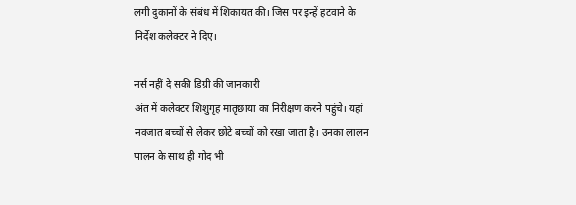लगी दुकानों के संबंध में शिकायत की। जिस पर इन्हें हटवाने के निर्देश कलेक्टर ने दिए।

नर्स नहीं दे सकी डिग्री की जानकारी
अंत में कलेक्टर शिशुगृह मातृछाया का निरीक्षण करने पहुंचे। यहां नवजात बच्चों से लेकर छोटे बच्चों को रखा जाता है। उनका लालन पालन के साथ ही गोद भी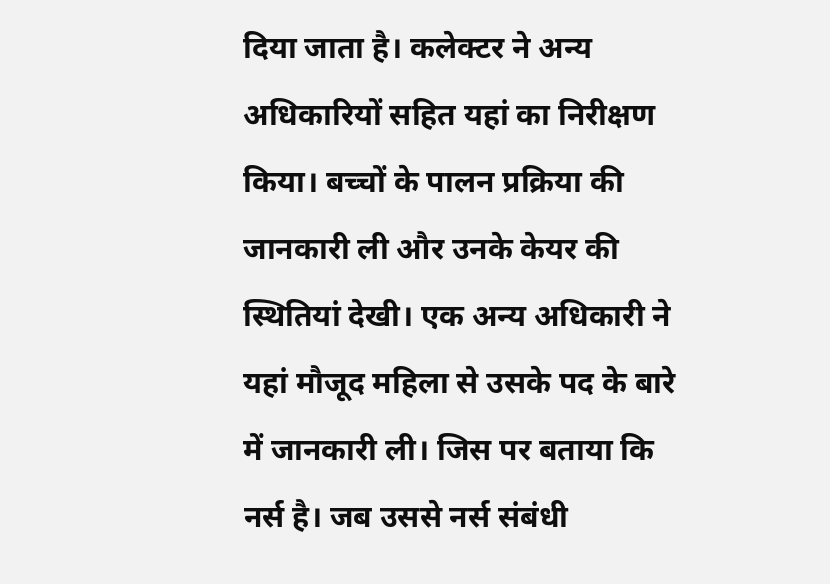दिया जाता है। कलेक्टर ने अन्य अधिकारियों सहित यहां का निरीक्षण किया। बच्चों के पालन प्रक्रिया की जानकारी ली और उनके केयर की स्थितियां देखी। एक अन्य अधिकारी ने यहां मौजूद महिला से उसके पद के बारे में जानकारी ली। जिस पर बताया कि नर्स है। जब उससे नर्स संबंधी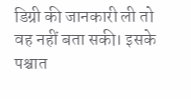डिग्री की जानकारी ली तो वह नहीं बता सकी। इसके पश्चात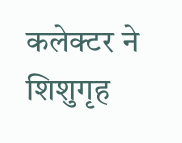कलेक्टर ने शिशुगृह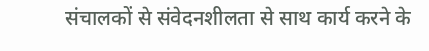संचालकों से संवेदनशीलता से साथ कार्य करने के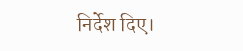निर्देश दिए।